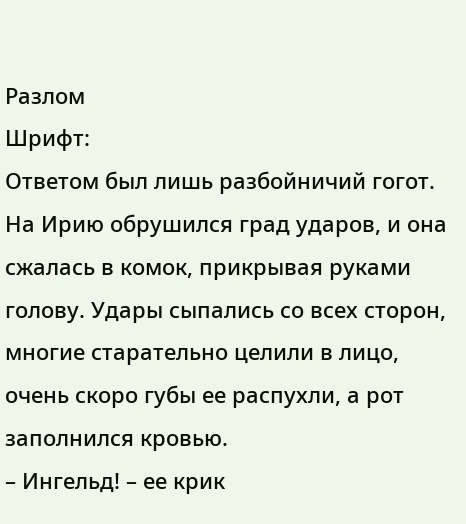Разлом
Шрифт:
Ответом был лишь разбойничий гогот. На Ирию обрушился град ударов, и она сжалась в комок, прикрывая руками голову. Удары сыпались со всех сторон, многие старательно целили в лицо, очень скоро губы ее распухли, а рот заполнился кровью.
– Ингельд! – ее крик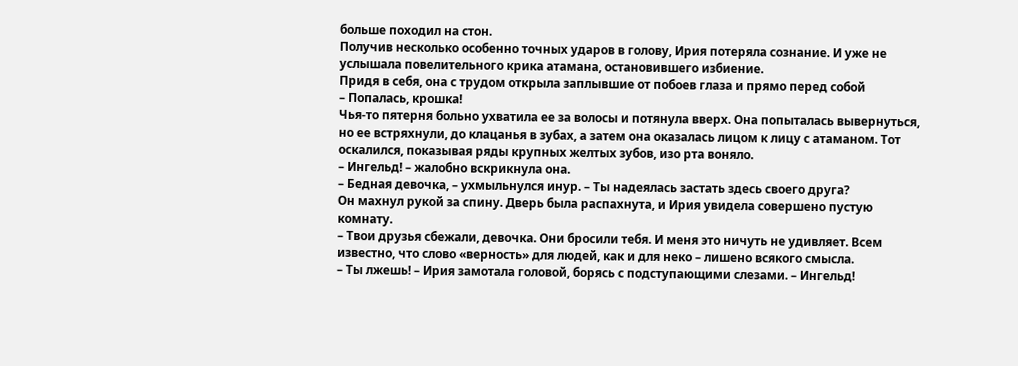больше походил на стон.
Получив несколько особенно точных ударов в голову, Ирия потеряла сознание. И уже не услышала повелительного крика атамана, остановившего избиение.
Придя в себя, она с трудом открыла заплывшие от побоев глаза и прямо перед собой
– Попалась, крошка!
Чья-то пятерня больно ухватила ее за волосы и потянула вверх. Она попыталась вывернуться, но ее встряхнули, до клацанья в зубах, а затем она оказалась лицом к лицу с атаманом. Тот оскалился, показывая ряды крупных желтых зубов, изо рта воняло.
– Ингельд! – жалобно вскрикнула она.
– Бедная девочка, – ухмыльнулся инур. – Ты надеялась застать здесь своего друга?
Он махнул рукой за спину. Дверь была распахнута, и Ирия увидела совершено пустую комнату.
– Твои друзья сбежали, девочка. Они бросили тебя. И меня это ничуть не удивляет. Всем известно, что слово «верность» для людей, как и для неко – лишено всякого смысла.
– Ты лжешь! – Ирия замотала головой, борясь с подступающими слезами. – Ингельд!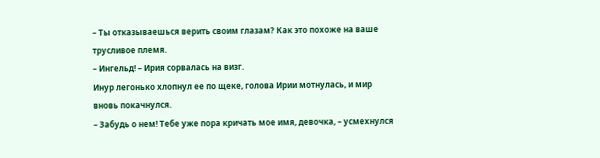– Ты отказываешься верить своим глазам? Как это похоже на ваше трусливое племя.
– Ингельд! – Ирия сорвалась на визг.
Инур легонько хлопнул ее по щеке, голова Ирии мотнулась, и мир вновь покачнулся.
– Забудь о нем! Тебе уже пора кричать мое имя, девочка, – усмехнулся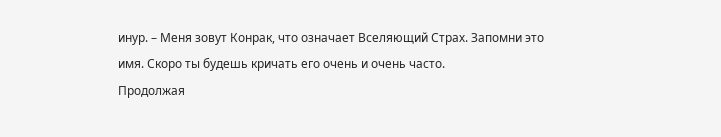инур. – Меня зовут Конрак, что означает Вселяющий Страх. Запомни это имя. Скоро ты будешь кричать его очень и очень часто.
Продолжая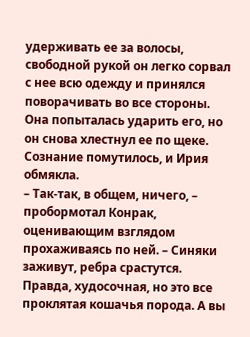удерживать ее за волосы, свободной рукой он легко сорвал с нее всю одежду и принялся поворачивать во все стороны. Она попыталась ударить его, но он снова хлестнул ее по щеке. Сознание помутилось, и Ирия обмякла.
– Так-так, в общем, ничего, – пробормотал Конрак, оценивающим взглядом прохаживаясь по ней. – Синяки заживут, ребра срастутся. Правда, худосочная, но это все проклятая кошачья порода. А вы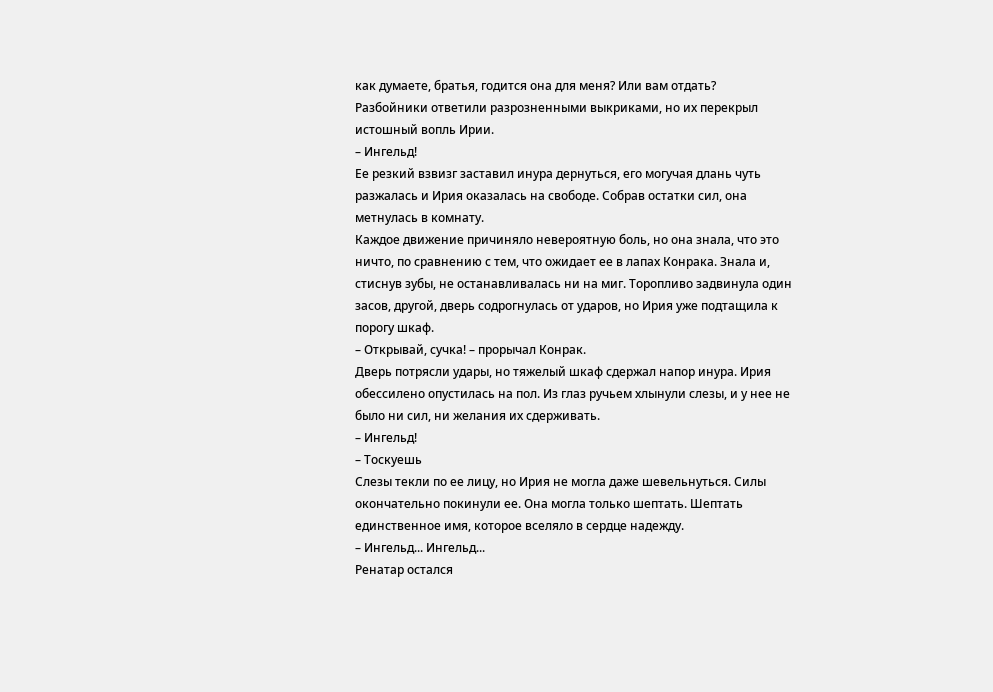как думаете, братья, годится она для меня? Или вам отдать?
Разбойники ответили разрозненными выкриками, но их перекрыл истошный вопль Ирии.
– Ингельд!
Ее резкий взвизг заставил инура дернуться, его могучая длань чуть разжалась и Ирия оказалась на свободе. Собрав остатки сил, она метнулась в комнату.
Каждое движение причиняло невероятную боль, но она знала, что это ничто, по сравнению с тем, что ожидает ее в лапах Конрака. Знала и, стиснув зубы, не останавливалась ни на миг. Торопливо задвинула один засов, другой, дверь содрогнулась от ударов, но Ирия уже подтащила к порогу шкаф.
– Открывай, сучка! – прорычал Конрак.
Дверь потрясли удары, но тяжелый шкаф сдержал напор инура. Ирия обессилено опустилась на пол. Из глаз ручьем хлынули слезы, и у нее не было ни сил, ни желания их сдерживать.
– Ингельд!
– Тоскуешь
Слезы текли по ее лицу, но Ирия не могла даже шевельнуться. Силы окончательно покинули ее. Она могла только шептать. Шептать единственное имя, которое вселяло в сердце надежду.
– Ингельд... Ингельд...
Ренатар остался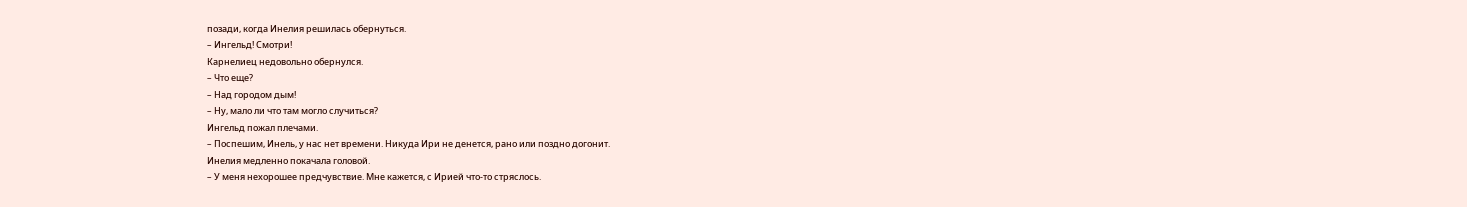позади, когда Инелия решилась обернуться.
– Ингельд! Смотри!
Карнелиец недовольно обернулся.
– Что еще?
– Над городом дым!
– Ну, мало ли что там могло случиться?
Ингельд пожал плечами.
– Поспешим, Инель, у нас нет времени. Никуда Ири не денется, рано или поздно догонит.
Инелия медленно покачала головой.
– У меня нехорошее предчувствие. Мне кажется, с Ирией что-то стряслось.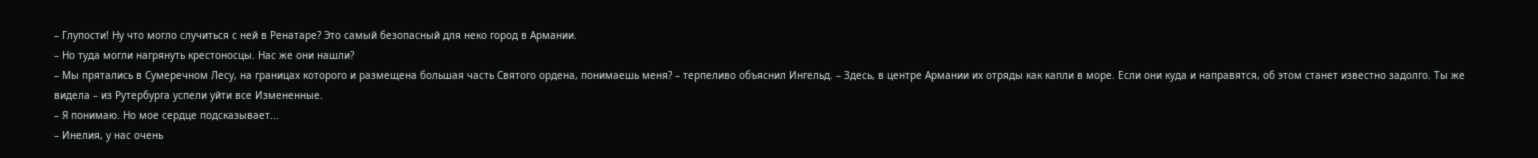– Глупости! Ну что могло случиться с ней в Ренатаре? Это самый безопасный для неко город в Армании.
– Но туда могли нагрянуть крестоносцы. Нас же они нашли?
– Мы прятались в Сумеречном Лесу, на границах которого и размещена большая часть Святого ордена, понимаешь меня? – терпеливо объяснил Ингельд. – Здесь, в центре Армании их отряды как капли в море. Если они куда и направятся, об этом станет известно задолго. Ты же видела – из Рутербурга успели уйти все Измененные.
– Я понимаю. Но мое сердце подсказывает...
– Инелия, у нас очень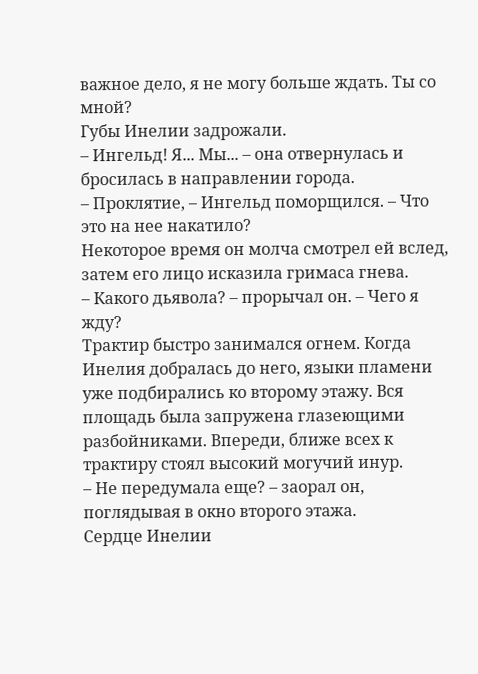важное дело, я не могу больше ждать. Ты со мной?
Губы Инелии задрожали.
– Ингельд! Я... Мы... – она отвернулась и бросилась в направлении города.
– Проклятие, – Ингельд поморщился. – Что это на нее накатило?
Некоторое время он молча смотрел ей вслед, затем его лицо исказила гримаса гнева.
– Какого дьявола? – прорычал он. – Чего я жду?
Трактир быстро занимался огнем. Когда Инелия добралась до него, языки пламени уже подбирались ко второму этажу. Вся площадь была запружена глазеющими разбойниками. Впереди, ближе всех к трактиру стоял высокий могучий инур.
– Не передумала еще? – заорал он, поглядывая в окно второго этажа.
Сердце Инелии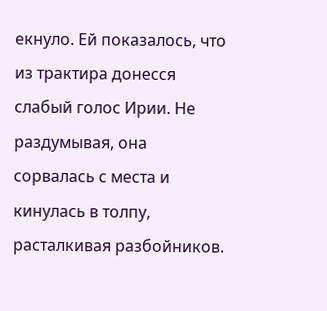екнуло. Ей показалось, что из трактира донесся слабый голос Ирии. Не раздумывая, она сорвалась с места и кинулась в толпу, расталкивая разбойников.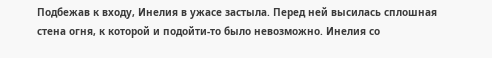Подбежав к входу, Инелия в ужасе застыла. Перед ней высилась сплошная стена огня, к которой и подойти-то было невозможно. Инелия со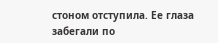стоном отступила. Ее глаза забегали по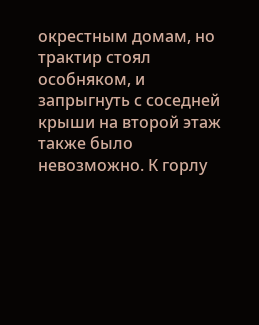окрестным домам, но трактир стоял особняком, и запрыгнуть с соседней крыши на второй этаж также было невозможно. К горлу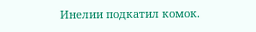Инелии подкатил комок.